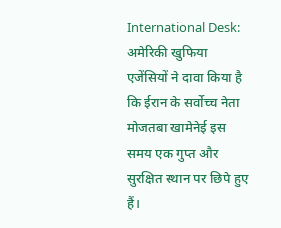International Desk: अमेरिकी खुफिया एजेंसियों ने दावा किया है कि ईरान के सर्वोच्च नेता मोजतबा खामेनेई इस समय एक गुप्त और सुरक्षित स्थान पर छिपे हुए हैं।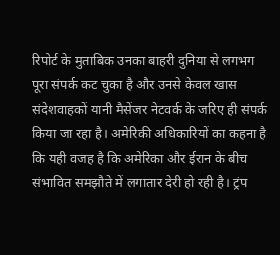रिपोर्ट के मुताबिक उनका बाहरी दुनिया से लगभग पूरा संपर्क कट चुका है और उनसे केवल खास संदेशवाहकों यानी मैसेंजर नेटवर्क के जरिए ही संपर्क किया जा रहा है। अमेरिकी अधिकारियों का कहना है कि यही वजह है कि अमेरिका और ईरान के बीच संभावित समझौते में लगातार देरी हो रही है। ट्रंप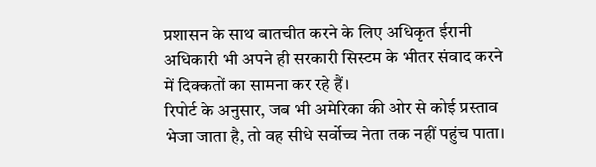प्रशासन के साथ बातचीत करने के लिए अधिकृत ईरानी अधिकारी भी अपने ही सरकारी सिस्टम के भीतर संवाद करने में दिक्कतों का सामना कर रहे हैं।
रिपोर्ट के अनुसार, जब भी अमेरिका की ओर से कोई प्रस्ताव भेजा जाता है, तो वह सीधे सर्वोच्च नेता तक नहीं पहुंच पाता।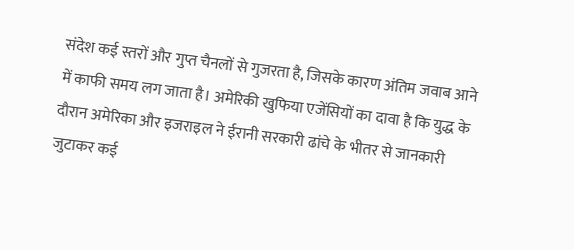संदेश कई स्तरों और गुप्त चैनलों से गुजरता है, जिसके कारण अंतिम जवाब आने में काफी समय लग जाता है। अमेरिकी खुफिया एजेंसियों का दावा है कि युद्ध के दौरान अमेरिका और इजराइल ने ईरानी सरकारी ढांचे के भीतर से जानकारी जुटाकर कई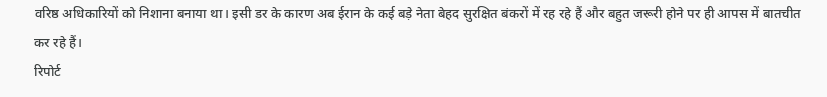वरिष्ठ अधिकारियों को निशाना बनाया था। इसी डर के कारण अब ईरान के कई बड़े नेता बेहद सुरक्षित बंकरों में रह रहे हैं और बहुत जरूरी होने पर ही आपस में बातचीत कर रहे हैं।
रिपोर्ट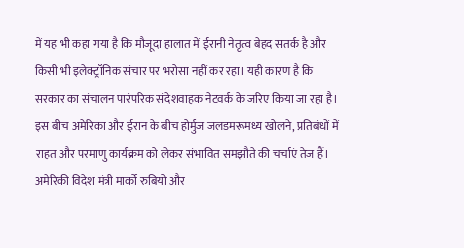में यह भी कहा गया है कि मौजूदा हालात में ईरानी नेतृत्व बेहद सतर्क है और किसी भी इलेक्ट्रॉनिक संचार पर भरोसा नहीं कर रहा। यही कारण है कि सरकार का संचालन पारंपरिक संदेशवाहक नेटवर्क के जरिए किया जा रहा है। इस बीच अमेरिका और ईरान के बीच होर्मुज जलडमरूमध्य खोलने, प्रतिबंधों में राहत और परमाणु कार्यक्रम को लेकर संभावित समझौते की चर्चाएं तेज हैं। अमेरिकी विदेश मंत्री मार्को रुबियो और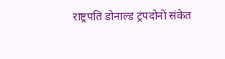राष्ट्रपति डोनाल्ड ट्रंपदोनों संकेत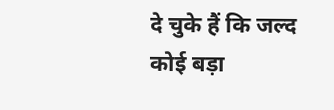दे चुके हैं कि जल्द कोई बड़ा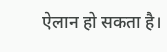ऐलान हो सकता है।